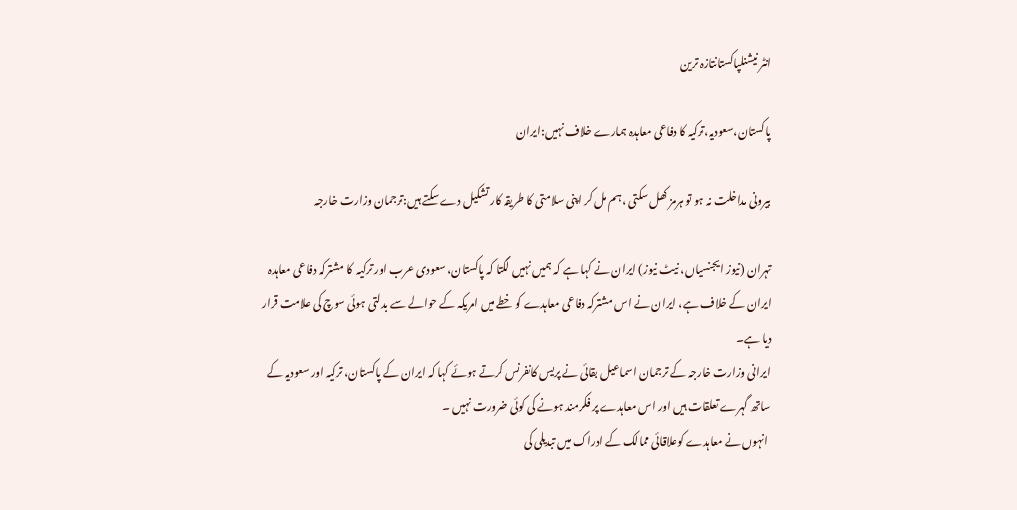انٹر نیشنلپاکستانتازہ ترین

پاکستان،سعودیہ،ترکیہ کا دفاعی معاہدہ ہمارے خلاف نہیں:ایران

بیرونی مداخلت نہ ہو تو ہرمز کھل سکتی ،ہم مل کر اپنی سلامتی کا طریقہ کار تشکیل دے سکتے ہیں:ترجمان وزارت خارجہ

تہران (نیوز ایجنسیاں، نیٹ نیوز) ایران نے کہا ہے کہ ہمیں نہیں لگتا کہ پاکستان، سعودی عرب اور ترکیہ  کا مشترکہ دفاعی معاہدہ  ایران کے خلاف ہے، ایران نے اس مشترکہ دفاعی معاہدے کو خطے میں امریکہ کے حوالے سے بدلتی ہوئی سوچ کی علامت قرار دیا ہے۔
ایرانی وزارت خارجہ کے ترجمان اسماعیل بقائی نے پریس کانفرنس کرتے ہوئے کہا کہ ایران کے پاکستان، ترکیہ اور سعودیہ کے ساتھ گہرے تعلقات ہیں اور اس معاہدے پر فکرمند ہونے کی کوئی ضرورت نہیں ۔
 انہوں نے معاہدے کوعلاقائی ممالک کے ادراک میں تبدیلی کی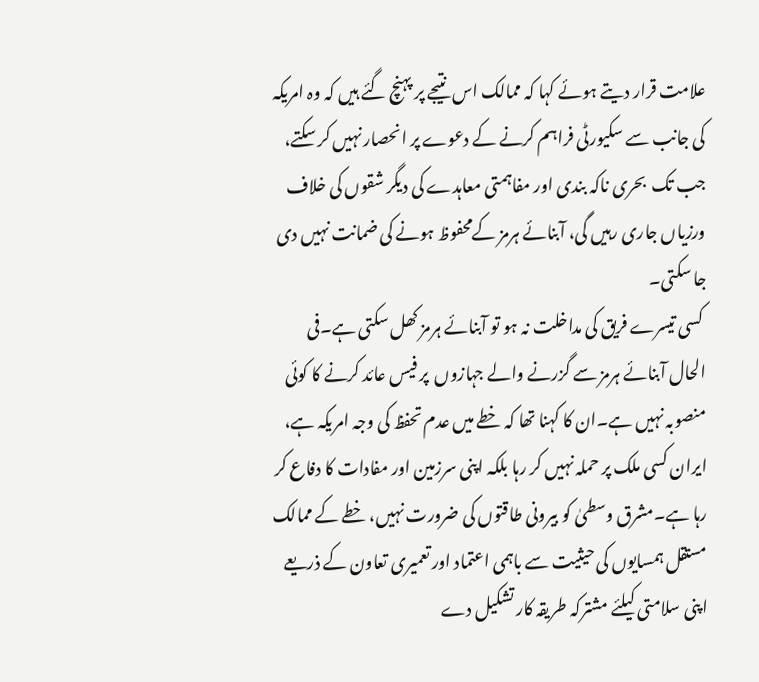علامت قرار دیتے ہوئے کہا کہ ممالک اس  نتیجے پر پہنچ گئے ہیں کہ وہ امریکہ کی جانب سے سکیورٹی فراہم کرنے کے دعوے پر انحصار نہیں کر سکتے، جب تک  بحری ناکہ بندی اور مفاہمتی معاہدے کی دیگر شقوں کی خلاف ورزیاں جاری رہیں گی، آبنائے ہرمز کےمحفوظ ہونے کی ضمانت نہیں دی جا سکتی۔
 کسی تیسرے فریق کی مداخلت نہ ہو تو آبنائے ہرمز کھل سکتی ہے۔فی الحال آبنائے ہرمز سے گزرنے والے جہازوں  پر فیس عائد کرنے کا کوئی منصوبہ نہیں ہے۔ان کا کہنا تھا کہ خطے میں عدم تحفظ کی وجہ امریکہ ہے، ایران کسی ملک پر حملہ نہیں کر رہا بلکہ اپنی سرزمین اور مفادات کا دفاع کر رہا ہے۔مشرق وسطیٰ کو بیرونی طاقتوں کی ضرورت نہیں، خطے کے ممالک مستقل ہمسایوں کی حیثیت سے باہمی اعتماد اور تعمیری تعاون کے ذریعے اپنی سلامتی کیلئے مشترکہ طریقہ کار تشکیل دے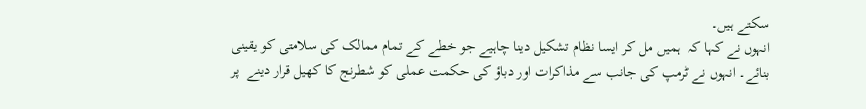سکتے ہیں۔
انہوں نے کہا کہ  ہمیں مل کر ایسا نظام تشکیل دینا چاہیے جو خطے کے تمام ممالک کی سلامتی کو یقینی بنائے۔ انہوں نے ٹرمپ کی جانب سے مذاکرات اور دباؤ کی حکمت عملی کو شطرنج کا کھیل قرار دینے  پر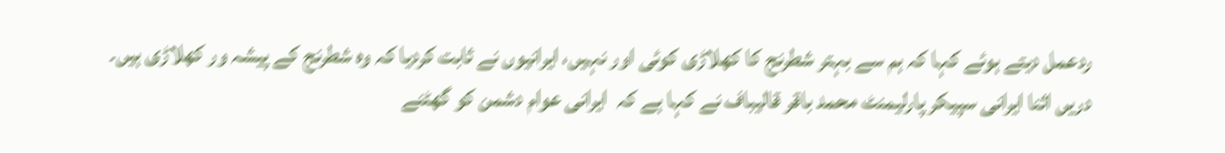ردعمل دیتے ہوئے کہا کہ ہم سے بہتر شطرنج کا کھلاڑی کوئی اور نہیں، ایرانیوں نے ثابت کردیا کہ وہ شطرنج کے پیشہ ور کھلاڑی ہیں۔
دریں اثنا ایرانی سپیکر پارلیمنٹ محمد باقر قالیباف نے کہا ہے کہ  ایرانی عوام دشمن کو گھٹنے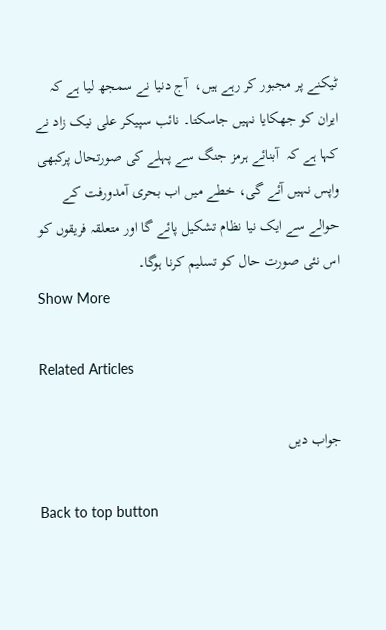ٹیکنے پر مجبور کر رہے ہیں،  آج دنیا نے سمجھ لیا ہے کہ ایران کو جھکایا نہيں جاسکتا۔ نائب سپیکر علی نیک زاد نے کہا ہے کہ  آبنائے ہرمز جنگ سے پہلے کی صورتحال پرکبھی  واپس نہیں آئے گی، خطے میں اب بحری آمدورفت کے حوالے سے ایک نیا نظام تشکیل پائے گا اور متعلقہ فریقوں کو اس نئی صورت حال کو تسلیم کرنا ہوگا۔
Show More

Related Articles

جواب دیں

Back to top button